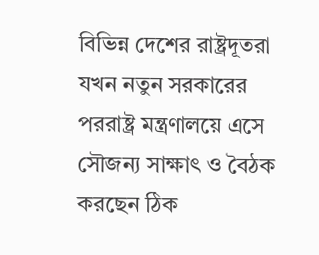বিভিন্ন দেশের রাষ্ট্রদূতরা যখন নতুন সরকারের পররাষ্ট্র মন্ত্রণালয়ে এসে সৌজন্য সাক্ষাৎ ও বৈঠক করছেন ঠিক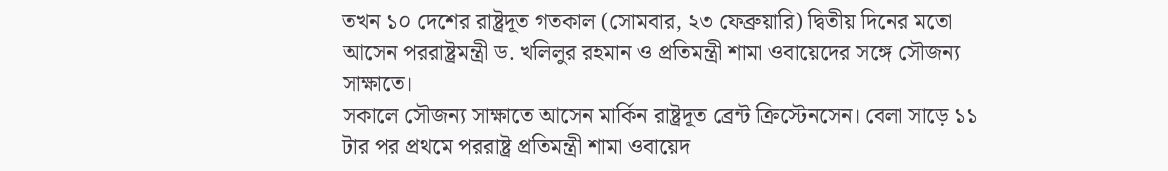তখন ১০ দেশের রাষ্ট্রদূত গতকাল (সোমবার, ২৩ ফেব্রুয়ারি) দ্বিতীয় দিনের মতো আসেন পররাষ্ট্রমন্ত্রী ড. খলিলুর রহমান ও প্রতিমন্ত্রী শামা ওবায়েদের সঙ্গে সৌজন্য সাক্ষাতে।
সকালে সৌজন্য সাক্ষাতে আসেন মার্কিন রাষ্ট্রদূত ব্রেন্ট ক্রিস্টেনসেন। বেলা সাড়ে ১১ টার পর প্রথমে পররাষ্ট্র প্রতিমন্ত্রী শামা ওবায়েদ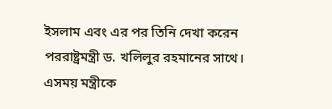ইসলাম এবং এর পর তিনি দেখা করেন পররাষ্ট্রমন্ত্রী ড. খলিলুর রহমানের সাথে। এসময় মন্ত্রীকে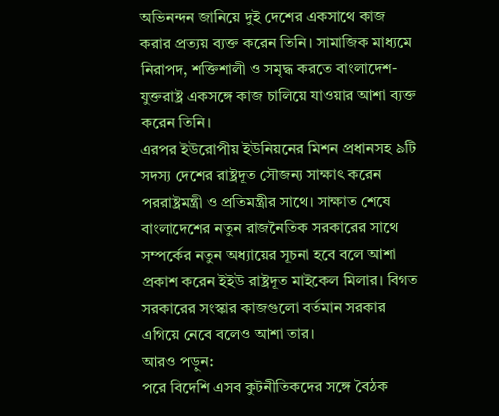অভিনন্দন জানিয়ে দুই দেশের একসাথে কাজ করার প্রত্যয় ব্যক্ত করেন তিনি। সামাজিক মাধ্যমে নিরাপদ, শক্তিশালী ও সমৃদ্ধ করতে বাংলাদেশ-যুক্তরাষ্ট্র একসঙ্গে কাজ চালিয়ে যাওয়ার আশা ব্যক্ত করেন তিনি।
এরপর ইউরোপীয় ইউনিয়নের মিশন প্রধানসহ ৯টি সদস্য দেশের রাষ্ট্রদূত সৌজন্য সাক্ষাৎ করেন পররাষ্ট্রমন্ত্রী ও প্রতিমন্ত্রীর সাথে। সাক্ষাত শেষে বাংলাদেশের নতুন রাজনৈতিক সরকারের সাথে সম্পর্কের নতুন অধ্যায়ের সূচনা হবে বলে আশা প্রকাশ করেন ইইউ রাষ্ট্রদূত মাইকেল মিলার। বিগত সরকারের সংস্কার কাজগুলো বর্তমান সরকার এগিয়ে নেবে বলেও আশা তার।
আরও পড়ুন:
পরে বিদেশি এসব কুটনীতিকদের সঙ্গে বৈঠক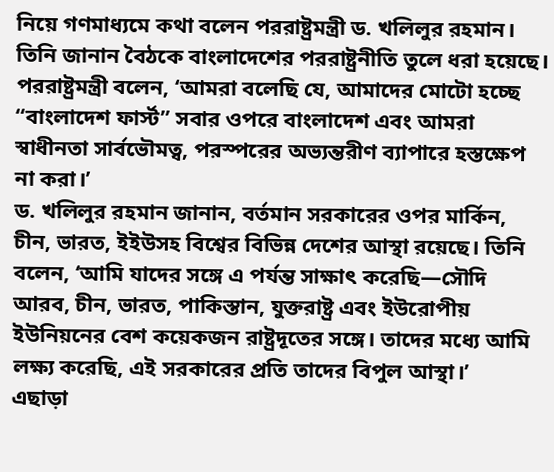নিয়ে গণমাধ্যমে কথা বলেন পররাষ্ট্রমন্ত্রী ড. খলিলুর রহমান। তিনি জানান বৈঠকে বাংলাদেশের পররাষ্ট্রনীতি তুলে ধরা হয়েছে।
পররাষ্ট্রমন্ত্রী বলেন, ‘আমরা বলেছি যে, আমাদের মোটো হচ্ছে “বাংলাদেশ ফার্স্ট” সবার ওপরে বাংলাদেশ এবং আমরা স্বাধীনতা সার্বভৌমত্ব, পরস্পরের অভ্যন্তরীণ ব্যাপারে হস্তক্ষেপ না করা।’
ড. খলিলুর রহমান জানান, বর্তমান সরকারের ওপর মার্কিন, চীন, ভারত, ইইউসহ বিশ্বের বিভিন্ন দেশের আস্থা রয়েছে। তিনি বলেন, ‘আমি যাদের সঙ্গে এ পর্যন্ত সাক্ষাৎ করেছি—সৌদি আরব, চীন, ভারত, পাকিস্তান, যুক্তরাষ্ট্র এবং ইউরোপীয় ইউনিয়নের বেশ কয়েকজন রাষ্ট্রদূতের সঙ্গে। তাদের মধ্যে আমি লক্ষ্য করেছি, এই সরকারের প্রতি তাদের বিপুল আস্থা।’
এছাড়া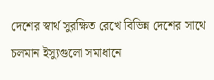দেশের স্বার্থ সুরক্ষিত রেখে বিভিন্ন দেশের সাথে চলমান ইস্যুগুলো সমাধানে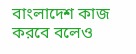বাংলাদেশ কাজ করবে বলেও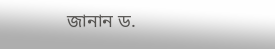জানান ড.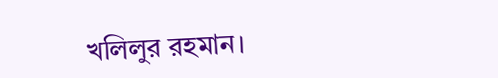খলিলুর রহমান।